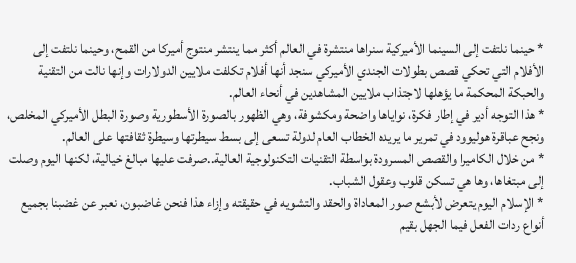* حينما نلتفت إلى السينما الأميركية سنراها منتشرة في العالم أكثر مما ينتشر منتوج أميركا من القمح، وحينما نلتفت إلى الأفلام التي تحكي قصص بطولات الجندي الأميركي سنجد أنها أفلام تكلفت ملايين الدولارات وإنها نالت من التقنية والحبكة المحكمة ما يؤهلها لاجتذاب ملايين المشاهدين في أنحاء العالم.
* هذا التوجه أدير في إطار فكرة، نواياها واضحة ومكشوفة، وهي الظهور بالصورة الأسطورية وصورة البطل الأميركي المخلص، ونجح عباقرة هوليوود في تمرير ما يريده الخطاب العام لدولة تسعى إلى بسط سيطرتها وسيطرة ثقافتها على العالم.
* من خلال الكاميرا والقصص المسرودة بواسطة التقنيات التكنولوجية العالية..صرفت عليها مبالغ خيالية، لكنها اليوم وصلت إلى مبتغاها، وها هي تسكن قلوب وعقول الشباب.
* الإسلام اليوم يتعرض لأبشع صور المعاداة والحقد والتشويه في حقيقته وإزاء هذا فنحن غاضبون، نعبر عن غضبنا بجميع أنواع ردات الفعل فيما الجهل بقيم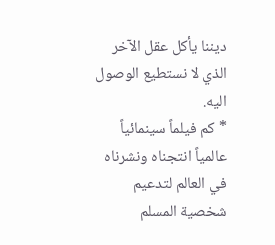ديننا يأكل عقل الآخر الذي لا نستطيع الوصول اليه.
* كم فيلماً سينمائياً عالمياً انتجناه ونشرناه في العالم لتدعيم شخصية المسلم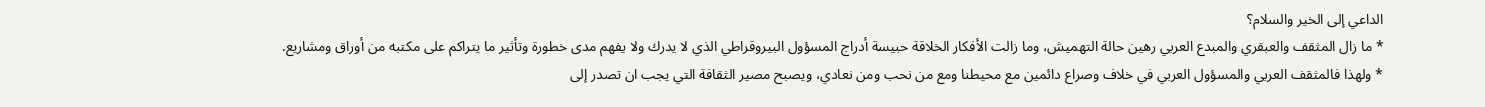الداعي إلى الخير والسلام؟
* ما زال المثقف والعبقري والمبدع العربي رهين حالة التهميش، وما زالت الأفكار الخلاقة حبيسة أدراج المسؤول البيروقراطي الذي لا يدرك ولا يفهم مدى خطورة وتأثير ما يتراكم على مكتبه من أوراق ومشاريع.
* ولهذا فالمثقف العربي والمسؤول العربي في خلاف وصراع دائمين مع محيطنا ومع من نحب ومن نعادي، ويصبح مصير الثقافة التي يجب ان تصدر إلى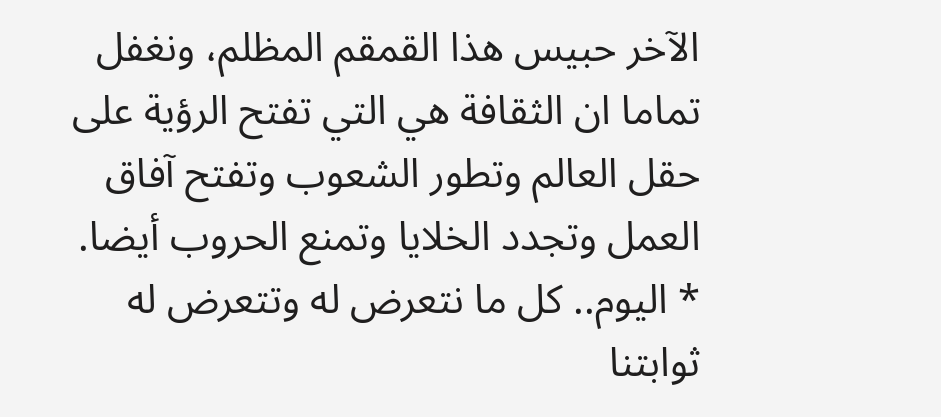الآخر حبيس هذا القمقم المظلم، ونغفل تماما ان الثقافة هي التي تفتح الرؤية على حقل العالم وتطور الشعوب وتفتح آفاق العمل وتجدد الخلايا وتمنع الحروب أيضا.
* اليوم.. كل ما نتعرض له وتتعرض له ثوابتنا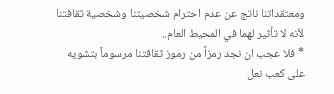ومعتقداتنا ناتج عن عدم احترام شخصيتنا وشخصية ثقافتنا لأنه لا تأثير لهما في المحيط العام..
* فلا عجب ان نجد رمزاً من رموز ثقافتنا مرسوماً بتشويه على كعب نعل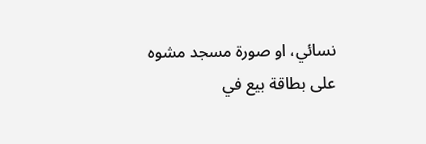نسائي، او صورة مسجد مشوه على بطاقة بيع في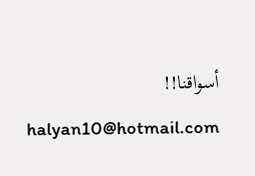أسواقنا!!
halyan10@hotmail.com